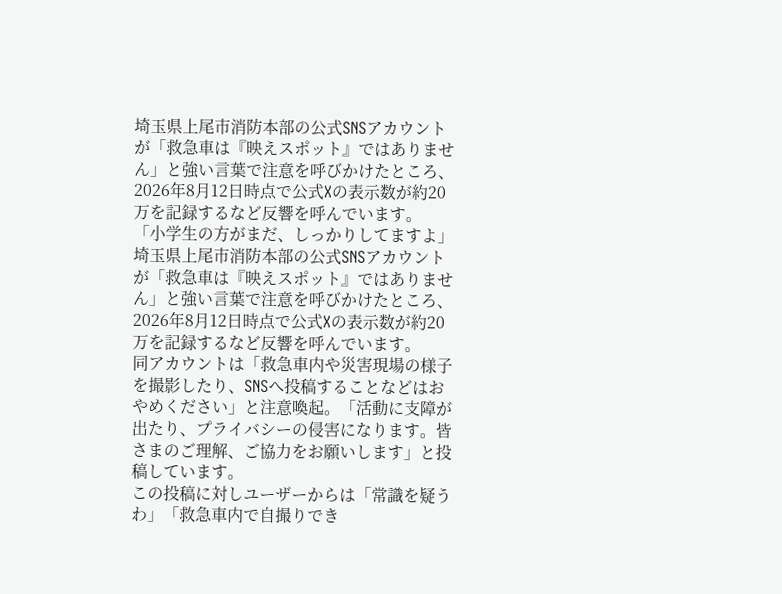埼玉県上尾市消防本部の公式SNSアカウントが「救急車は『映えスポット』ではありません」と強い言葉で注意を呼びかけたところ、2026年8月12日時点で公式Xの表示数が約20万を記録するなど反響を呼んでいます。
「小学生の方がまだ、しっかりしてますよ」
埼玉県上尾市消防本部の公式SNSアカウントが「救急車は『映えスポット』ではありません」と強い言葉で注意を呼びかけたところ、2026年8月12日時点で公式Xの表示数が約20万を記録するなど反響を呼んでいます。
同アカウントは「救急車内や災害現場の様子を撮影したり、SNSへ投稿することなどはおやめください」と注意喚起。「活動に支障が出たり、プライバシーの侵害になります。皆さまのご理解、ご協力をお願いします」と投稿しています。
この投稿に対しユーザーからは「常識を疑うわ」「救急車内で自撮りでき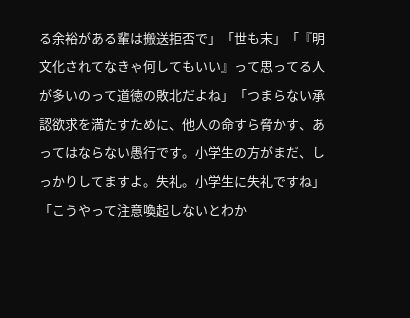る余裕がある輩は搬送拒否で」「世も末」「『明文化されてなきゃ何してもいい』って思ってる人が多いのって道徳の敗北だよね」「つまらない承認欲求を満たすために、他人の命すら脅かす、あってはならない愚行です。小学生の方がまだ、しっかりしてますよ。失礼。小学生に失礼ですね」「こうやって注意喚起しないとわか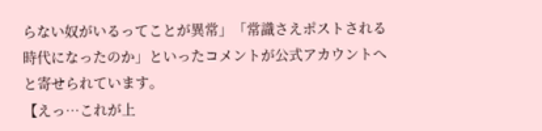らない奴がいるってことが異常」「常識さえポストされる時代になったのか」といったコメントが公式アカウントへと寄せられています。
【えっ…これが上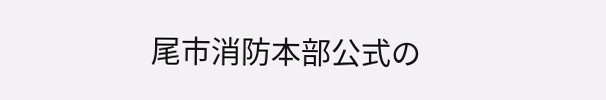尾市消防本部公式の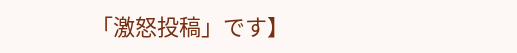「激怒投稿」です】